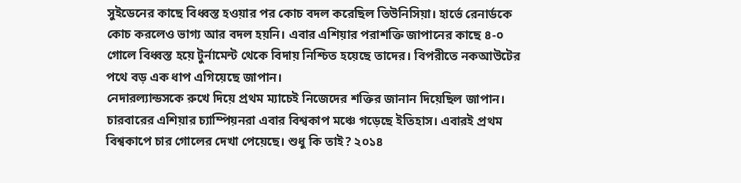সুইডেনের কাছে বিধ্বস্ত হওয়ার পর কোচ বদল করেছিল তিউনিসিয়া। হার্ভে রেনার্ডকে কোচ করলেও ভাগ্য আর বদল হয়নি। এবার এশিয়ার পরাশক্তি জাপানের কাছে ৪-০ গোলে বিধ্বস্ত হয়ে টুর্নামেন্ট থেকে বিদায় নিশ্চিত হয়েছে তাদের। বিপরীতে নকআউটের পথে বড় এক ধাপ এগিয়েছে জাপান।
নেদারল্যান্ডসকে রুখে দিয়ে প্রথম ম্যাচেই নিজেদের শক্তির জানান দিয়েছিল জাপান। চারবারের এশিয়ার চ্যাম্পিয়নরা এবার বিশ্বকাপ মঞ্চে গড়েছে ইতিহাস। এবারই প্রথম বিশ্বকাপে চার গোলের দেখা পেয়েছে। শুধু কি তাই? ২০১৪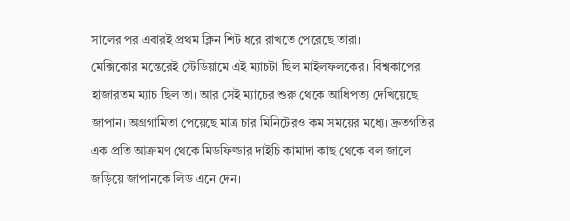সালের পর এবারই প্রথম ক্লিন শিট ধরে রাখতে পেরেছে তারা।
মেক্সিকোর মন্তেরেই স্টেডিয়ামে এই ম্যাচটা ছিল মাইলফলকের। বিশ্বকাপের হাজারতম ম্যাচ ছিল তা। আর সেই ম্যাচের শুরু থেকে আধিপত্য দেখিয়েছে জাপান। অগ্রগামিতা পেয়েছে মাত্র চার মিনিটেরও কম সময়ের মধ্যে। দ্রুতগতির এক প্রতি আক্রমণ থেকে মিডফিল্ডার দাইচি কামাদা কাছ থেকে বল জালে জড়িয়ে জাপানকে লিড এনে দেন।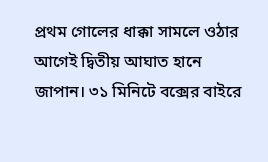প্রথম গোলের ধাক্কা সামলে ওঠার আগেই দ্বিতীয় আঘাত হানে জাপান। ৩১ মিনিটে বক্সের বাইরে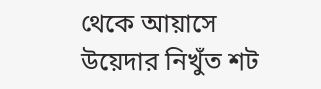থেকে আয়াসে উয়েদার নিখুঁত শট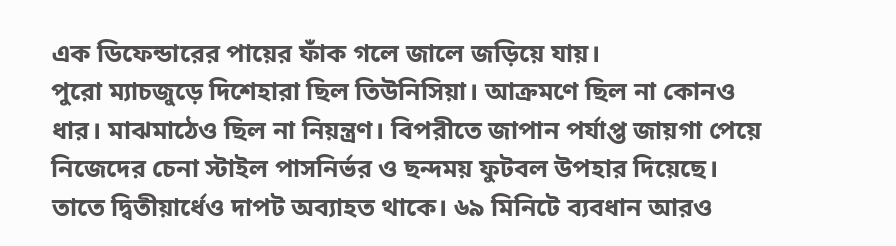এক ডিফেন্ডারের পায়ের ফাঁক গলে জালে জড়িয়ে যায়।
পুরো ম্যাচজুড়ে দিশেহারা ছিল তিউনিসিয়া। আক্রমণে ছিল না কোনও ধার। মাঝমাঠেও ছিল না নিয়ন্ত্রণ। বিপরীতে জাপান পর্যাপ্ত জায়গা পেয়ে নিজেদের চেনা স্টাইল পাসনির্ভর ও ছন্দময় ফুটবল উপহার দিয়েছে। তাতে দ্বিতীয়ার্ধেও দাপট অব্যাহত থাকে। ৬৯ মিনিটে ব্যবধান আরও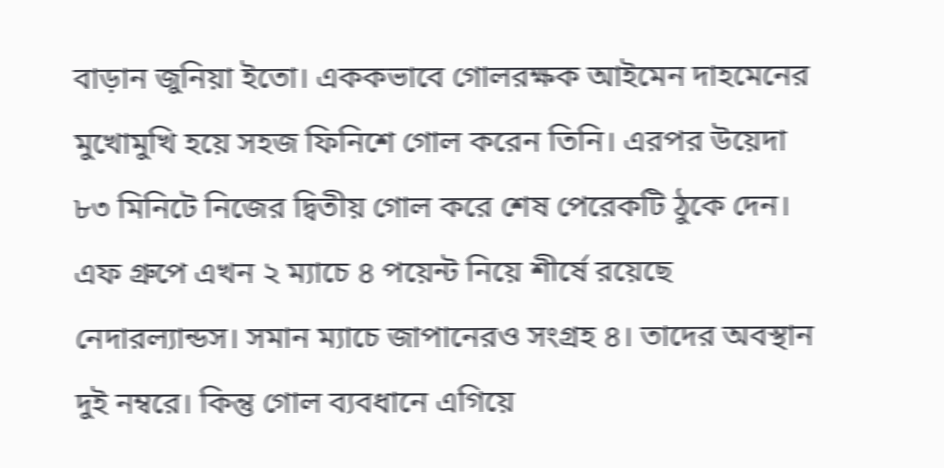বাড়ান জুনিয়া ইতো। এককভাবে গোলরক্ষক আইমেন দাহমেনের মুখোমুখি হয়ে সহজ ফিনিশে গোল করেন তিনি। এরপর উয়েদা ৮৩ মিনিটে নিজের দ্বিতীয় গোল করে শেষ পেরেকটি ঠুকে দেন।
এফ গ্রুপে এখন ২ ম্যাচে ৪ পয়েন্ট নিয়ে শীর্ষে রয়েছে নেদারল্যান্ডস। সমান ম্যাচে জাপানেরও সংগ্রহ ৪। তাদের অবস্থান দুই নম্বরে। কিন্তু গোল ব্যবধানে এগিয়ে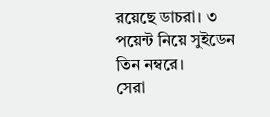রয়েছে ডাচরা। ৩ পয়েন্ট নিয়ে সুইডেন তিন নম্বরে।
সেরা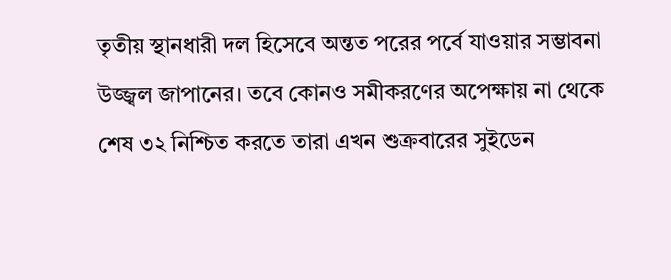তৃতীয় স্থানধারী দল হিসেবে অন্তত পরের পর্বে যাওয়ার সম্ভাবনা উজ্জ্বল জাপানের। তবে কোনও সমীকরণের অপেক্ষায় না থেকে শেষ ৩২ নিশ্চিত করতে তারা এখন শুক্রবারের সুইডেন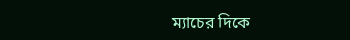ম্যাচের দিকে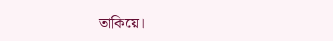তাকিয়ে।